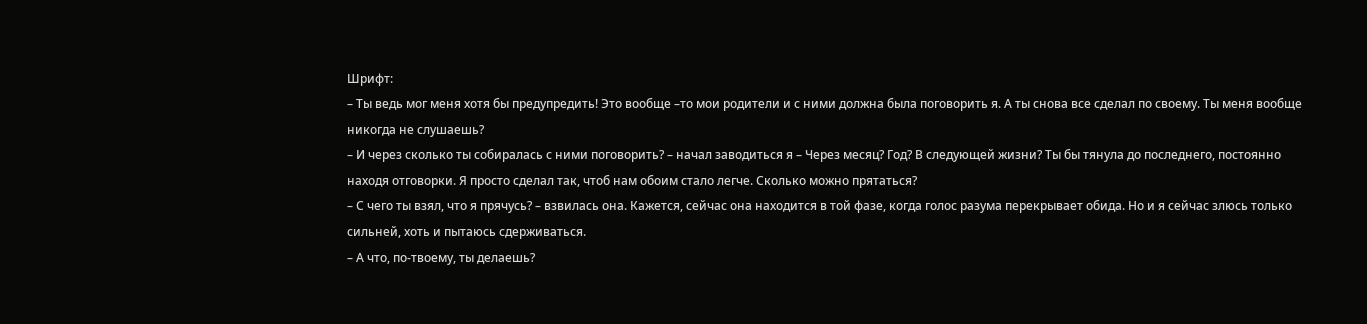Шрифт:
– Ты ведь мог меня хотя бы предупредить! Это вообще –то мои родители и с ними должна была поговорить я. А ты снова все сделал по своему. Ты меня вообще никогда не слушаешь?
– И через сколько ты собиралась с ними поговорить? – начал заводиться я – Через месяц? Год? В следующей жизни? Ты бы тянула до последнего, постоянно находя отговорки. Я просто сделал так, чтоб нам обоим стало легче. Сколько можно прятаться?
– С чего ты взял, что я прячусь? – взвилась она. Кажется, сейчас она находится в той фазе, когда голос разума перекрывает обида. Но и я сейчас злюсь только сильней, хоть и пытаюсь сдерживаться.
– А что, по-твоему, ты делаешь?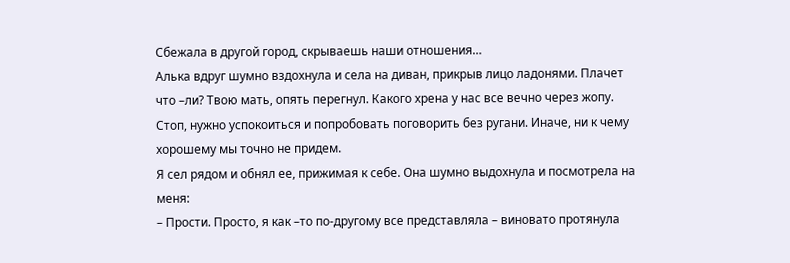Сбежала в другой город, скрываешь наши отношения…
Алька вдруг шумно вздохнула и села на диван, прикрыв лицо ладонями. Плачет что –ли? Твою мать, опять перегнул. Какого хрена у нас все вечно через жопу. Стоп, нужно успокоиться и попробовать поговорить без ругани. Иначе, ни к чему хорошему мы точно не придем.
Я сел рядом и обнял ее, прижимая к себе. Она шумно выдохнула и посмотрела на меня:
– Прости. Просто, я как –то по-другому все представляла – виновато протянула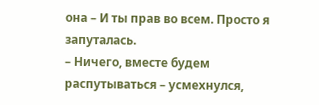она – И ты прав во всем. Просто я запуталась.
– Ничего, вместе будем распутываться – усмехнулся,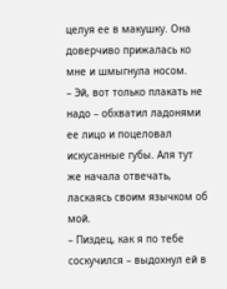целуя ее в макушку. Она доверчиво прижалась ко мне и шмыгнула носом.
– Эй, вот только плакать не надо – обхватил ладонями ее лицо и поцеловал искусанные губы. Аля тут же начала отвечать, ласкаясь своим язычком об мой.
– Пиздец, как я по тебе соскучился – выдохнул ей в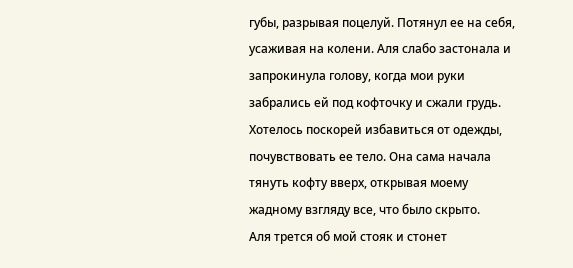губы, разрывая поцелуй. Потянул ее на себя, усаживая на колени. Аля слабо застонала и запрокинула голову, когда мои руки забрались ей под кофточку и сжали грудь. Хотелось поскорей избавиться от одежды, почувствовать ее тело. Она сама начала тянуть кофту вверх, открывая моему жадному взгляду все, что было скрыто.
Аля трется об мой стояк и стонет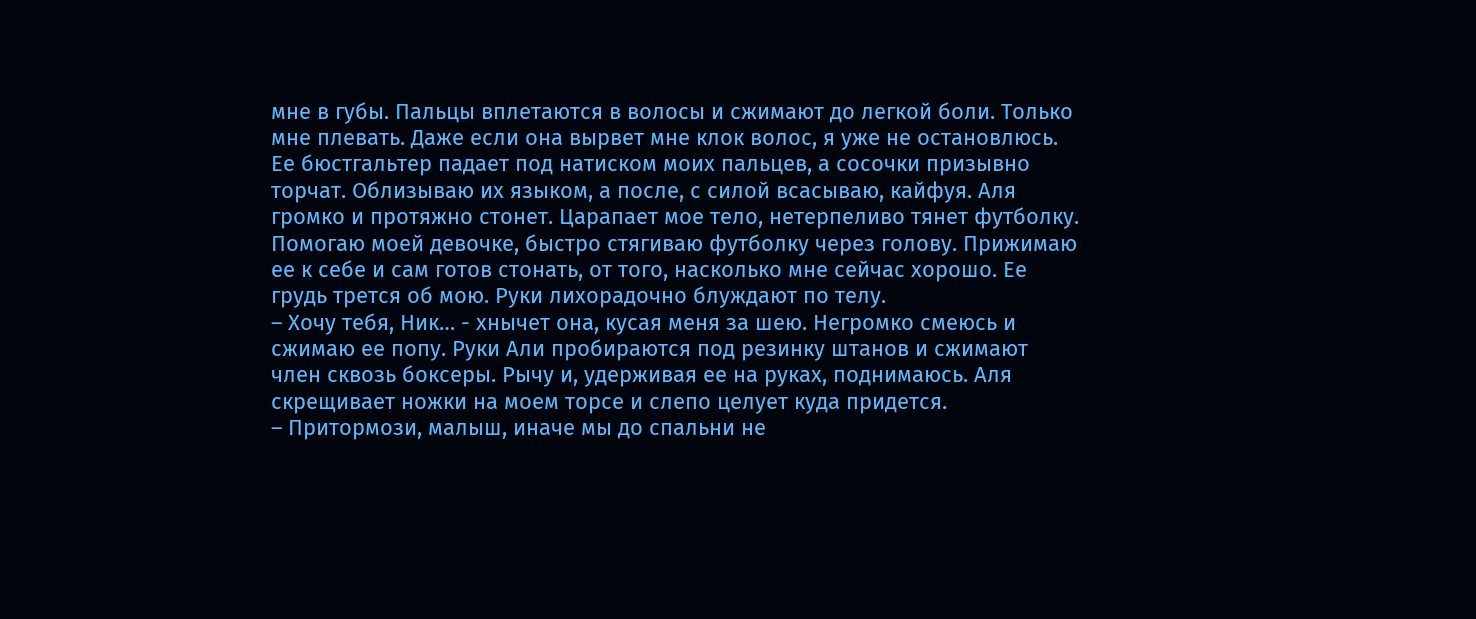мне в губы. Пальцы вплетаются в волосы и сжимают до легкой боли. Только мне плевать. Даже если она вырвет мне клок волос, я уже не остановлюсь.
Ее бюстгальтер падает под натиском моих пальцев, а сосочки призывно торчат. Облизываю их языком, а после, с силой всасываю, кайфуя. Аля громко и протяжно стонет. Царапает мое тело, нетерпеливо тянет футболку. Помогаю моей девочке, быстро стягиваю футболку через голову. Прижимаю ее к себе и сам готов стонать, от того, насколько мне сейчас хорошо. Ее грудь трется об мою. Руки лихорадочно блуждают по телу.
– Хочу тебя, Ник… - хнычет она, кусая меня за шею. Негромко смеюсь и сжимаю ее попу. Руки Али пробираются под резинку штанов и сжимают член сквозь боксеры. Рычу и, удерживая ее на руках, поднимаюсь. Аля скрещивает ножки на моем торсе и слепо целует куда придется.
– Притормози, малыш, иначе мы до спальни не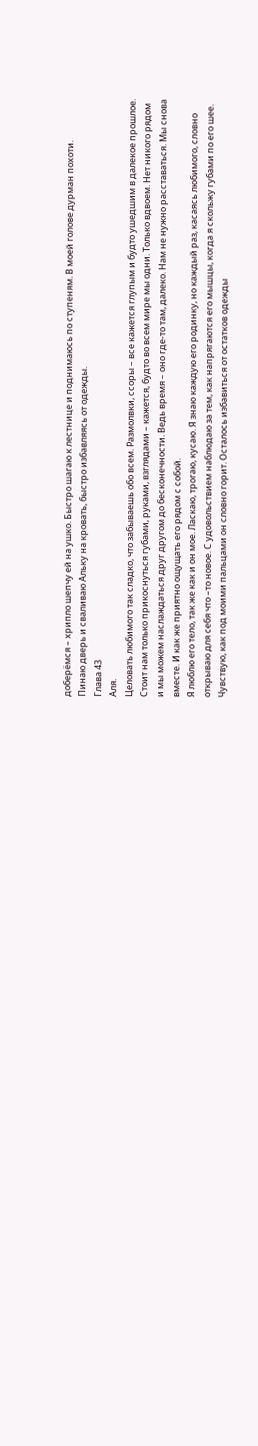доберёмся – хрипло шепчу ей на ушко. Быстро шагаю к лестнице и поднимаюсь по ступеням. В моей голове дурман похоти.
Пинаю дверь и сваливаю Альку на кровать, быстро избавляясь от одежды.
Глава 43
Аля.
Целовать любимого так сладко, что забываешь обо всем. Размолвки, ссоры – все кажется глупым и будто ушедшим в далекое прошлое. Стоит нам только прикоснуться губами, руками, взглядами – кажется, будто во всем мире мы одни. Только вдвоем. Нет никого рядом и мы можем наслаждаться друг другом до бесконечности. Ведь время – оно где-то там, далеко. Нам не нужно расставаться. Мы снова вместе. И как же приятно ощущать его рядом с собой.
Я люблю его тело, так же как и он мое. Ласкаю, трогаю, кусаю. Я знаю каждую его родинку, но каждый раз, касаясь любимого, словно открываю для себя что –то новое. С удовольствием наблюдаю за тем, как напрягаются его мышцы, когда я скольжу губами по его шее. Чувствую, как под моими пальцами он словно горит. Осталось избавиться от остатков одежды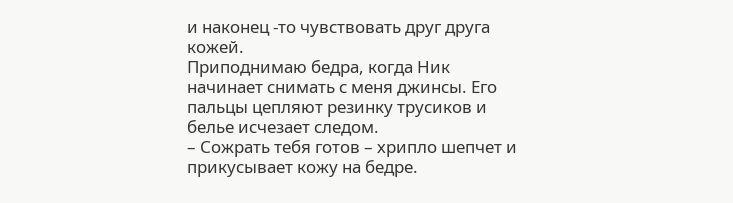и наконец -то чувствовать друг друга кожей.
Приподнимаю бедра, когда Ник начинает снимать с меня джинсы. Его пальцы цепляют резинку трусиков и белье исчезает следом.
– Сожрать тебя готов – хрипло шепчет и прикусывает кожу на бедре.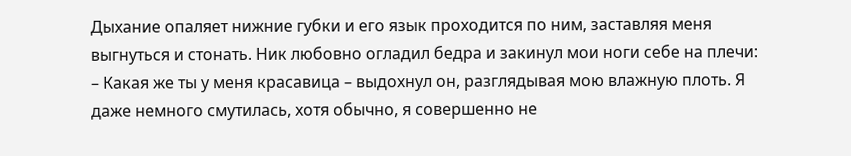Дыхание опаляет нижние губки и его язык проходится по ним, заставляя меня выгнуться и стонать. Ник любовно огладил бедра и закинул мои ноги себе на плечи:
– Какая же ты у меня красавица – выдохнул он, разглядывая мою влажную плоть. Я даже немного смутилась, хотя обычно, я совершенно не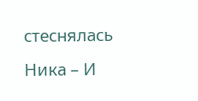стеснялась Ника – И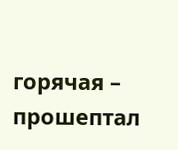горячая – прошептал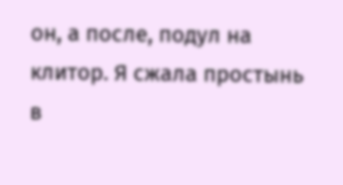он, а после, подул на клитор. Я сжала простынь в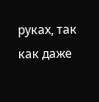руках, так как даже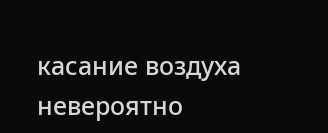касание воздуха невероятно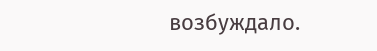возбуждало.